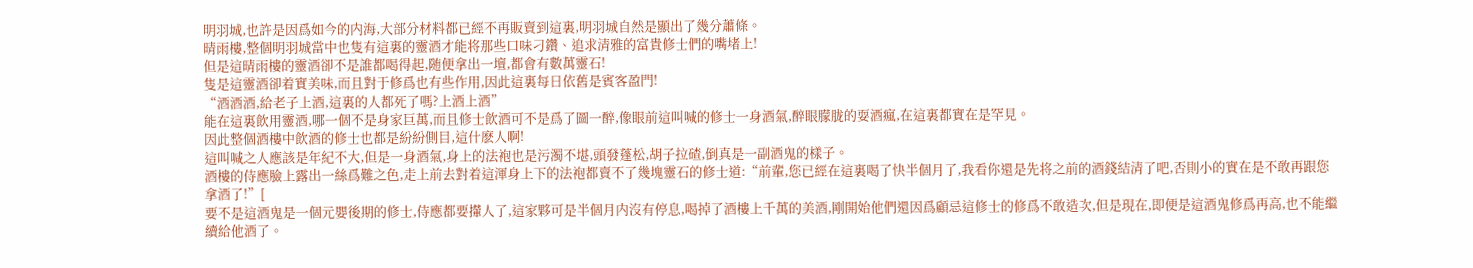明羽城,也許是因爲如今的内海,大部分材料都已經不再販賣到這裏,明羽城自然是顯出了幾分蕭條。
晴雨樓,整個明羽城當中也隻有這裏的靈酒才能将那些口味刁鑽、追求清雅的富貴修士們的嘴堵上!
但是這晴雨樓的靈酒卻不是誰都喝得起,随便拿出一壇,都會有數萬靈石!
隻是這靈酒卻着實美味,而且對于修爲也有些作用,因此這裏每日依舊是賓客盈門!
“酒酒酒,給老子上酒,這裏的人都死了嗎?上酒上酒”
能在這裏飲用靈酒,哪一個不是身家巨萬,而且修士飲酒可不是爲了圖一醉,像眼前這叫喊的修士一身酒氣,醉眼朦胧的耍酒瘋,在這裏都實在是罕見。
因此整個酒樓中飲酒的修士也都是紛紛側目,這什麽人啊!
這叫喊之人應該是年紀不大,但是一身酒氣,身上的法袍也是污濁不堪,頭發蓬松,胡子拉碴,倒真是一副酒鬼的樣子。
酒樓的侍應臉上露出一絲爲難之色,走上前去對着這渾身上下的法袍都賣不了幾塊靈石的修士道:“前輩,您已經在這裏喝了快半個月了,我看你還是先将之前的酒錢結清了吧,否則小的實在是不敢再跟您拿酒了!”[
要不是這酒鬼是一個元嬰後期的修士,侍應都要攆人了,這家夥可是半個月内沒有停息,喝掉了酒樓上千萬的美酒,剛開始他們還因爲顧忌這修士的修爲不敢造次,但是現在,即便是這酒鬼修爲再高,也不能繼續給他酒了。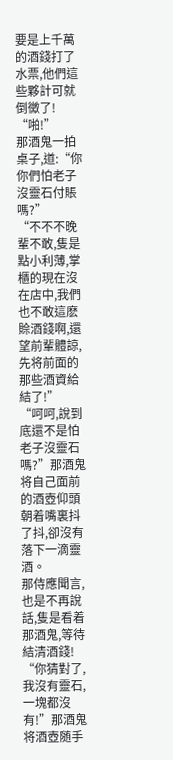要是上千萬的酒錢打了水票,他們這些夥計可就倒黴了!
“啪!”
那酒鬼一拍桌子,道:“你你們怕老子沒靈石付賬嗎?”
“不不不晚輩不敢,隻是點小利薄,掌櫃的現在沒在店中,我們也不敢這麽賒酒錢啊,還望前輩體諒,先将前面的那些酒資給結了!”
“呵呵,說到底還不是怕老子沒靈石嗎?”那酒鬼将自己面前的酒壺仰頭朝着嘴裏抖了抖,卻沒有落下一滴靈酒。
那侍應聞言,也是不再說話,隻是看着那酒鬼,等待結清酒錢!
“你猜對了,我沒有靈石,一塊都沒有!”那酒鬼将酒壺随手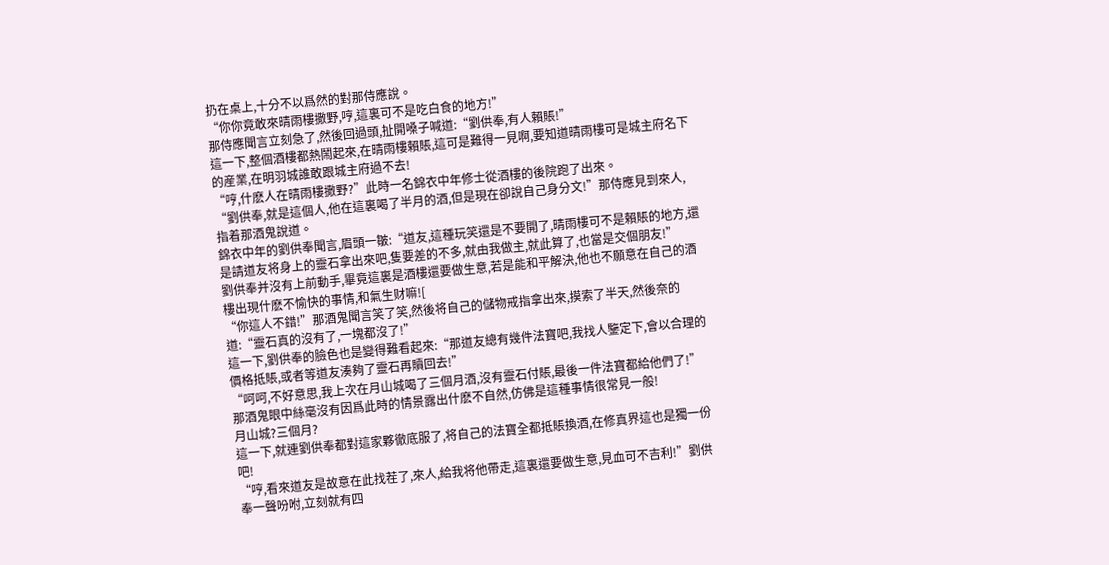扔在桌上,十分不以爲然的對那侍應說。
“你你竟敢來晴雨樓撒野,哼,這裏可不是吃白食的地方!”
那侍應聞言立刻急了,然後回過頭,扯開嗓子喊道:“劉供奉,有人賴賬!”
這一下,整個酒樓都熱鬧起來,在晴雨樓賴賬,這可是難得一見啊,要知道晴雨樓可是城主府名下的産業,在明羽城誰敢跟城主府過不去!
“哼,什麽人在晴雨樓撒野?”此時一名錦衣中年修士從酒樓的後院跑了出來。
“劉供奉,就是這個人,他在這裏喝了半月的酒,但是現在卻說自己身分文!”那侍應見到來人,指着那酒鬼說道。
錦衣中年的劉供奉聞言,眉頭一皺:“道友,這種玩笑還是不要開了,晴雨樓可不是賴賬的地方,還是請道友将身上的靈石拿出來吧,隻要差的不多,就由我做主,就此算了,也當是交個朋友!”
劉供奉并沒有上前動手,畢竟這裏是酒樓還要做生意,若是能和平解決,他也不願意在自己的酒樓出現什麽不愉快的事情,和氣生财嘛![
“你這人不錯!”那酒鬼聞言笑了笑,然後将自己的儲物戒指拿出來,摸索了半天,然後奈的道:“靈石真的沒有了,一塊都沒了!”
這一下,劉供奉的臉色也是變得難看起來:“那道友總有幾件法寶吧,我找人鑒定下,會以合理的價格抵賬,或者等道友湊夠了靈石再贖回去!”
“呵呵,不好意思,我上次在月山城喝了三個月酒,沒有靈石付賬,最後一件法寶都給他們了!”那酒鬼眼中絲毫沒有因爲此時的情景露出什麽不自然,仿佛是這種事情很常見一般!
月山城?三個月?
這一下,就連劉供奉都對這家夥徹底服了,将自己的法寶全都抵賬換酒,在修真界這也是獨一份吧!
“哼,看來道友是故意在此找茬了,來人,給我将他帶走,這裏還要做生意,見血可不吉利!”劉供奉一聲吩咐,立刻就有四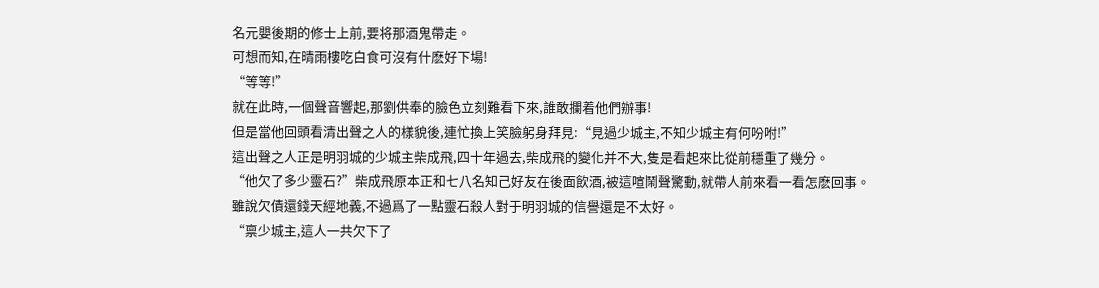名元嬰後期的修士上前,要将那酒鬼帶走。
可想而知,在晴雨樓吃白食可沒有什麽好下場!
“等等!”
就在此時,一個聲音響起,那劉供奉的臉色立刻難看下來,誰敢攔着他們辦事!
但是當他回頭看清出聲之人的樣貌後,連忙換上笑臉躬身拜見:“見過少城主,不知少城主有何吩咐!”
這出聲之人正是明羽城的少城主柴成飛,四十年過去,柴成飛的變化并不大,隻是看起來比從前穩重了幾分。
“他欠了多少靈石?”柴成飛原本正和七八名知己好友在後面飲酒,被這喧鬧聲驚動,就帶人前來看一看怎麽回事。
雖說欠債還錢天經地義,不過爲了一點靈石殺人對于明羽城的信譽還是不太好。
“禀少城主,這人一共欠下了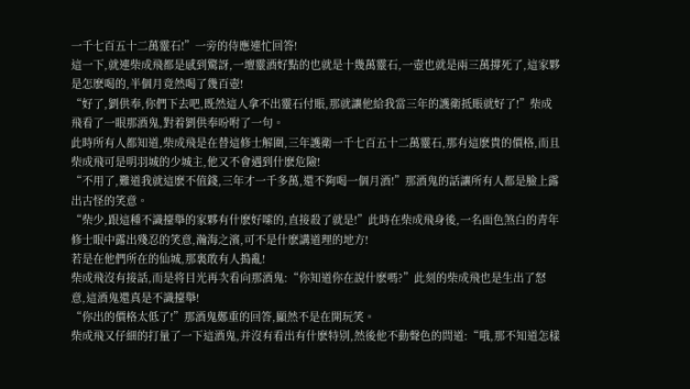一千七百五十二萬靈石!”一旁的侍應連忙回答!
這一下,就連柴成飛都是感到驚訝,一壇靈酒好點的也就是十幾萬靈石,一壺也就是兩三萬撐死了,這家夥是怎麽喝的,半個月竟然喝了幾百壺!
“好了,劉供奉,你們下去吧,既然這人拿不出靈石付賬,那就讓他給我當三年的護衛抵賬就好了!”柴成飛看了一眼那酒鬼,對着劉供奉吩咐了一句。
此時所有人都知道,柴成飛是在替這修士解圍,三年護衛一千七百五十二萬靈石,那有這麽貴的價格,而且柴成飛可是明羽城的少城主,他又不會遇到什麽危險!
“不用了,難道我就這麽不值錢,三年才一千多萬,還不夠喝一個月酒!”那酒鬼的話讓所有人都是臉上露出古怪的笑意。
“柴少,跟這種不識擡舉的家夥有什麽好嗦的,直接殺了就是!”此時在柴成飛身後,一名面色煞白的青年修士眼中露出殘忍的笑意,瀚海之濱,可不是什麽講道理的地方!
若是在他們所在的仙城,那裏敢有人搗亂!
柴成飛沒有接話,而是将目光再次看向那酒鬼:“你知道你在說什麽嗎?”此刻的柴成飛也是生出了怒意,這酒鬼還真是不識擡舉!
“你出的價格太低了!”那酒鬼鄭重的回答,顯然不是在開玩笑。
柴成飛又仔細的打量了一下這酒鬼,并沒有看出有什麽特别,然後他不動聲色的問道:“哦,那不知道怎樣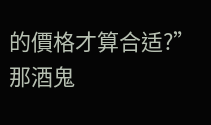的價格才算合适?”
那酒鬼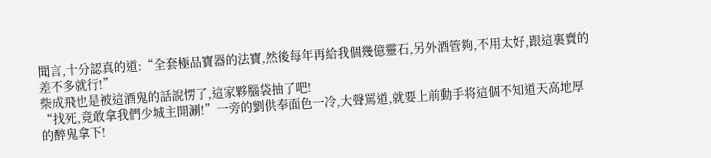聞言,十分認真的道:“全套極品寶器的法寶,然後每年再給我個幾億靈石,另外酒管夠,不用太好,跟這裏賣的差不多就行!”
柴成飛也是被這酒鬼的話說愣了,這家夥腦袋抽了吧!
“找死,竟敢拿我們少城主開涮!”一旁的劉供奉面色一冷,大聲罵道,就要上前動手将這個不知道天高地厚的醉鬼拿下!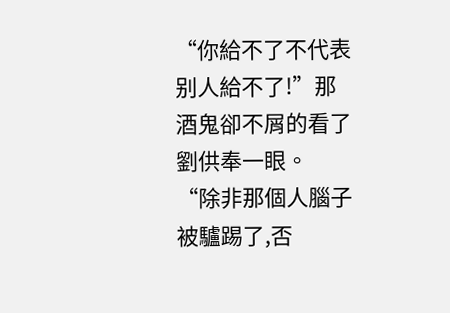“你給不了不代表别人給不了!”那酒鬼卻不屑的看了劉供奉一眼。
“除非那個人腦子被驢踢了,否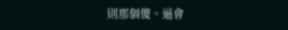則那個傻。逼會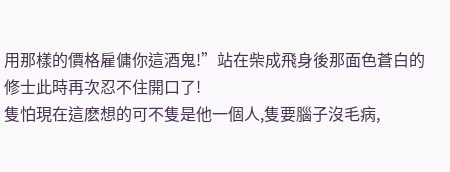用那樣的價格雇傭你這酒鬼!”站在柴成飛身後那面色蒼白的修士此時再次忍不住開口了!
隻怕現在這麽想的可不隻是他一個人,隻要腦子沒毛病,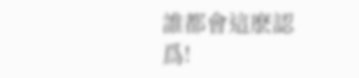誰都會這麽認爲!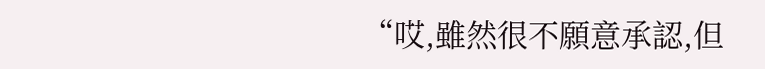“哎,雖然很不願意承認,但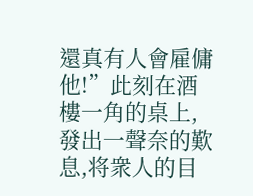還真有人會雇傭他!”此刻在酒樓一角的桌上,發出一聲奈的歎息,将衆人的目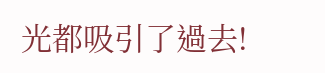光都吸引了過去!